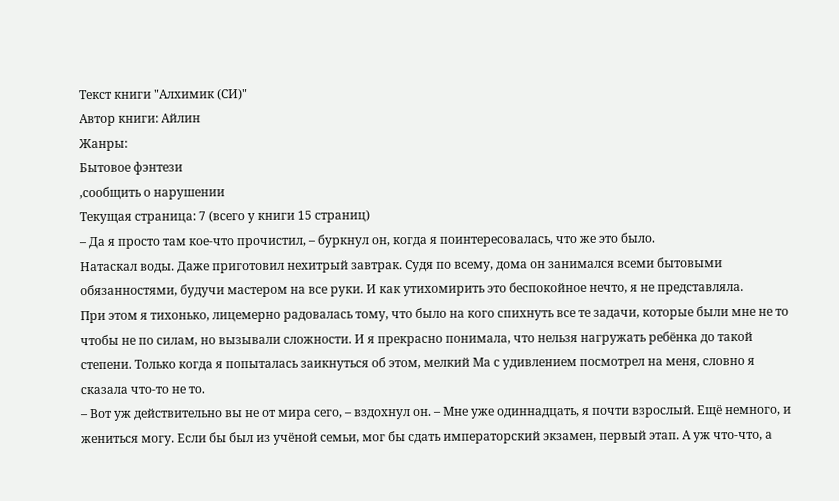Текст книги "Алхимик (СИ)"
Автор книги: Айлин
Жанры:
Бытовое фэнтези
,сообщить о нарушении
Текущая страница: 7 (всего у книги 15 страниц)
– Да я просто там кое-что прочистил, – буркнул он, когда я поинтересовалась, что же это было.
Натаскал воды. Даже приготовил нехитрый завтрак. Судя по всему, дома он занимался всеми бытовыми обязанностями, будучи мастером на все руки. И как утихомирить это беспокойное нечто, я не представляла.
При этом я тихонько, лицемерно радовалась тому, что было на кого спихнуть все те задачи, которые были мне не то чтобы не по силам, но вызывали сложности. И я прекрасно понимала, что нельзя нагружать ребёнка до такой степени. Только когда я попыталась заикнуться об этом, мелкий Ма с удивлением посмотрел на меня, словно я сказала что-то не то.
– Вот уж действительно вы не от мира сего, – вздохнул он. – Мне уже одиннадцать, я почти взрослый. Ещё немного, и жениться могу. Если бы был из учёной семьи, мог бы сдать императорский экзамен, первый этап. А уж что-что, а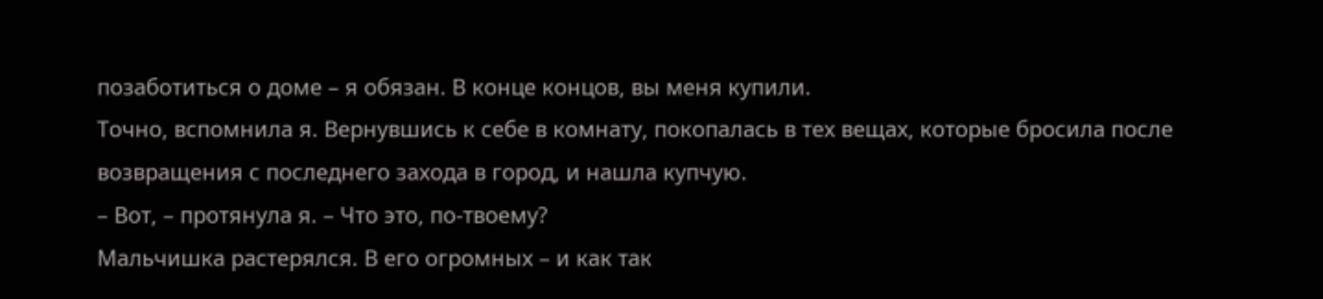позаботиться о доме – я обязан. В конце концов, вы меня купили.
Точно, вспомнила я. Вернувшись к себе в комнату, покопалась в тех вещах, которые бросила после возвращения с последнего захода в город, и нашла купчую.
– Вот, – протянула я. – Что это, по-твоему?
Мальчишка растерялся. В его огромных – и как так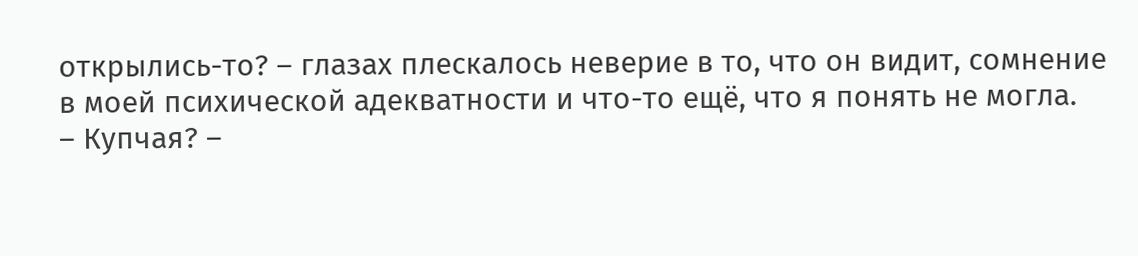открылись-то? – глазах плескалось неверие в то, что он видит, сомнение в моей психической адекватности и что-то ещё, что я понять не могла.
– Купчая? –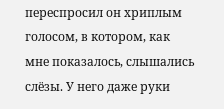переспросил он хриплым голосом, в котором, как мне показалось, слышались слёзы. У него даже руки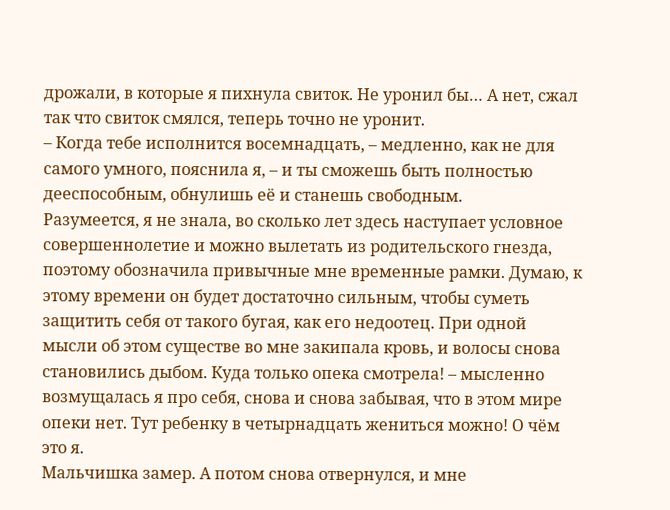дрожали, в которые я пихнула свиток. Не уронил бы… А нет, сжал так что свиток смялся, теперь точно не уронит.
– Когда тебе исполнится восемнадцать, – медленно, как не для самого умного, пояснила я, – и ты сможешь быть полностью дееспособным, обнулишь её и станешь свободным.
Разумеется, я не знала, во сколько лет здесь наступает условное совершеннолетие и можно вылетать из родительского гнезда, поэтому обозначила привычные мне временные рамки. Думаю, к этому времени он будет достаточно сильным, чтобы суметь защитить себя от такого бугая, как его недоотец. При одной мысли об этом существе во мне закипала кровь, и волосы снова становились дыбом. Куда только опека смотрела! – мысленно возмущалась я про себя, снова и снова забывая, что в этом мире опеки нет. Тут ребенку в четырнадцать жениться можно! О чём это я.
Мальчишка замер. А потом снова отвернулся, и мне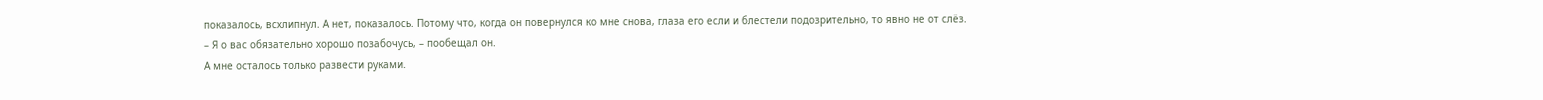показалось, всхлипнул. А нет, показалось. Потому что, когда он повернулся ко мне снова, глаза его если и блестели подозрительно, то явно не от слёз.
– Я о вас обязательно хорошо позабочусь, – пообещал он.
А мне осталось только развести руками.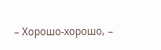– Хорошо-хорошо, –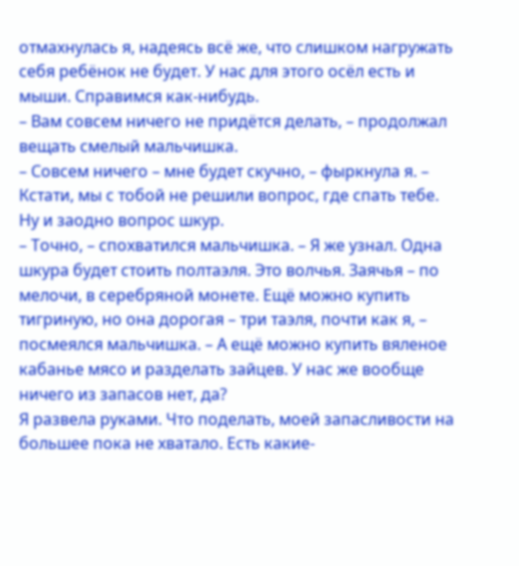отмахнулась я, надеясь всё же, что слишком нагружать себя ребёнок не будет. У нас для этого осёл есть и мыши. Справимся как-нибудь.
– Вам совсем ничего не придётся делать, – продолжал вещать смелый мальчишка.
– Совсем ничего – мне будет скучно, – фыркнула я. – Кстати, мы с тобой не решили вопрос, где спать тебе. Ну и заодно вопрос шкур.
– Точно, – спохватился мальчишка. – Я же узнал. Одна шкура будет стоить полтаэля. Это волчья. Заячья – по мелочи, в серебряной монете. Ещё можно купить тигриную, но она дорогая – три таэля, почти как я, – посмеялся мальчишка. – А ещё можно купить вяленое кабанье мясо и разделать зайцев. У нас же вообще ничего из запасов нет, да?
Я развела руками. Что поделать, моей запасливости на большее пока не хватало. Есть какие-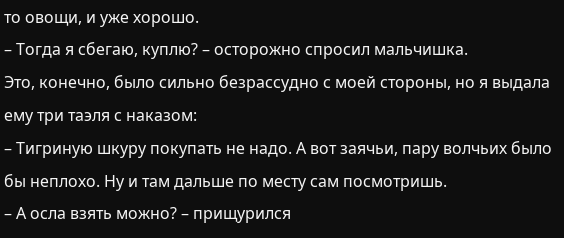то овощи, и уже хорошо.
– Тогда я сбегаю, куплю? – осторожно спросил мальчишка.
Это, конечно, было сильно безрассудно с моей стороны, но я выдала ему три таэля с наказом:
– Тигриную шкуру покупать не надо. А вот заячьи, пару волчьих было бы неплохо. Ну и там дальше по месту сам посмотришь.
– А осла взять можно? – прищурился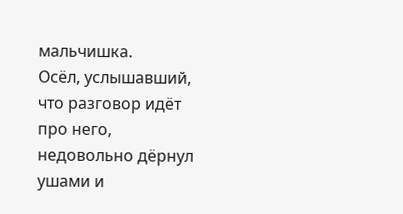мальчишка.
Осёл, услышавший, что разговор идёт про него, недовольно дёрнул ушами и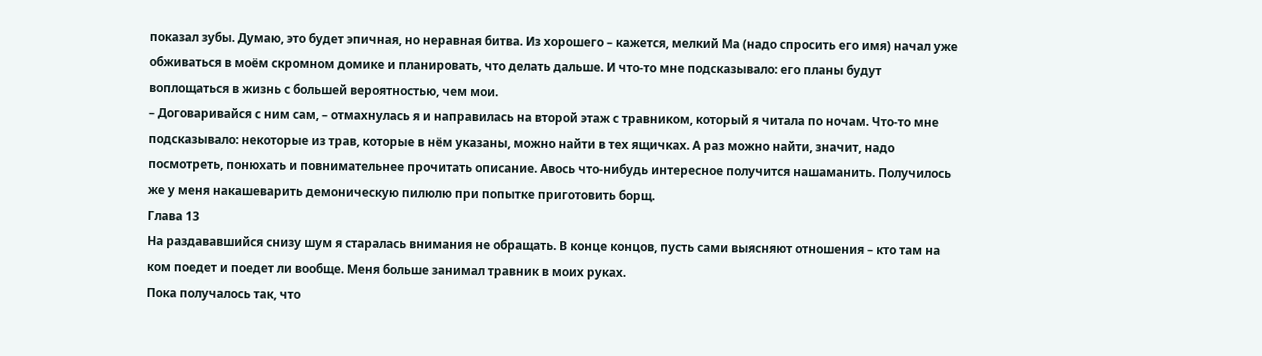показал зубы. Думаю, это будет эпичная, но неравная битва. Из хорошего – кажется, мелкий Ма (надо спросить его имя) начал уже обживаться в моём скромном домике и планировать, что делать дальше. И что-то мне подсказывало: его планы будут воплощаться в жизнь с большей вероятностью, чем мои.
– Договаривайся с ним сам, – отмахнулась я и направилась на второй этаж с травником, который я читала по ночам. Что-то мне подсказывало: некоторые из трав, которые в нём указаны, можно найти в тех ящичках. А раз можно найти, значит, надо посмотреть, понюхать и повнимательнее прочитать описание. Авось что-нибудь интересное получится нашаманить. Получилось же у меня накашеварить демоническую пилюлю при попытке приготовить борщ.
Глава 13
На раздававшийся снизу шум я старалась внимания не обращать. В конце концов, пусть сами выясняют отношения – кто там на ком поедет и поедет ли вообще. Меня больше занимал травник в моих руках.
Пока получалось так, что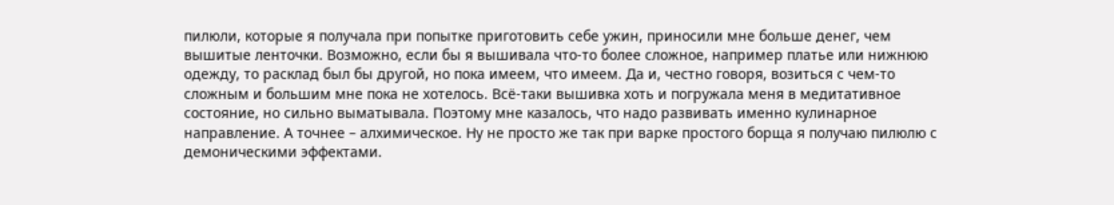пилюли, которые я получала при попытке приготовить себе ужин, приносили мне больше денег, чем вышитые ленточки. Возможно, если бы я вышивала что-то более сложное, например платье или нижнюю одежду, то расклад был бы другой, но пока имеем, что имеем. Да и, честно говоря, возиться с чем-то сложным и большим мне пока не хотелось. Всё-таки вышивка хоть и погружала меня в медитативное состояние, но сильно выматывала. Поэтому мне казалось, что надо развивать именно кулинарное направление. А точнее – алхимическое. Ну не просто же так при варке простого борща я получаю пилюлю с демоническими эффектами.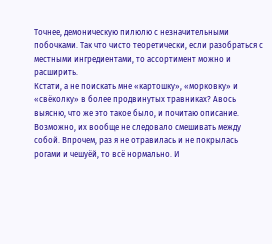Точнее, демоническую пилюлю с незначительными побочками. Так что чисто теоретически, если разобраться с местными ингредиентами, то ассортимент можно и расширить.
Кстати, а не поискать мне «картошку», «морковку» и «свёколку» в более продвинутых травниках? Авось выясню, что же это такое было, и почитаю описание. Возможно, их вообще не следовало смешивать между собой. Впрочем, раз я не отравилась и не покрылась рогами и чешуёй, то всё нормально. И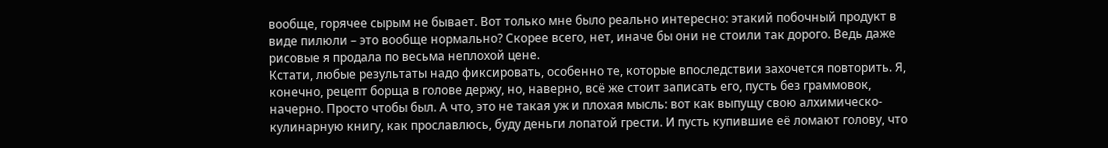вообще, горячее сырым не бывает. Вот только мне было реально интересно: этакий побочный продукт в виде пилюли – это вообще нормально? Скорее всего, нет, иначе бы они не стоили так дорого. Ведь даже рисовые я продала по весьма неплохой цене.
Кстати, любые результаты надо фиксировать, особенно те, которые впоследствии захочется повторить. Я, конечно, рецепт борща в голове держу, но, наверно, всё же стоит записать его, пусть без граммовок, начерно. Просто чтобы был. А что, это не такая уж и плохая мысль: вот как выпущу свою алхимическо-кулинарную книгу, как прославлюсь, буду деньги лопатой грести. И пусть купившие её ломают голову, что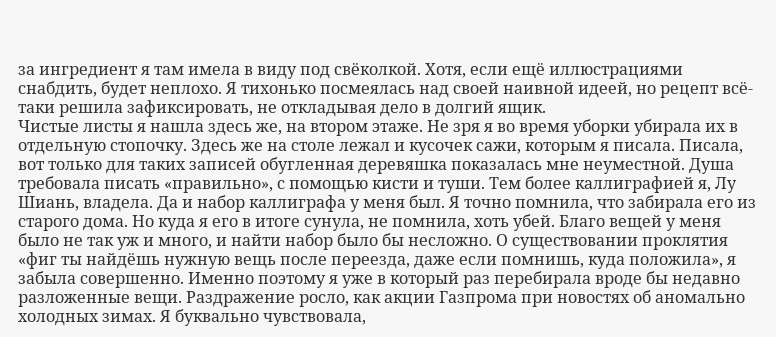за ингредиент я там имела в виду под свёколкой. Хотя, если ещё иллюстрациями снабдить, будет неплохо. Я тихонько посмеялась над своей наивной идеей, но рецепт всё-таки решила зафиксировать, не откладывая дело в долгий ящик.
Чистые листы я нашла здесь же, на втором этаже. Не зря я во время уборки убирала их в отдельную стопочку. Здесь же на столе лежал и кусочек сажи, которым я писала. Писала, вот только для таких записей обугленная деревяшка показалась мне неуместной. Душа требовала писать «правильно», с помощью кисти и туши. Тем более каллиграфией я, Лу Шиань, владела. Да и набор каллиграфа у меня был. Я точно помнила, что забирала его из старого дома. Но куда я его в итоге сунула, не помнила, хоть убей. Благо вещей у меня было не так уж и много, и найти набор было бы несложно. О существовании проклятия «фиг ты найдёшь нужную вещь после переезда, даже если помнишь, куда положила», я забыла совершенно. Именно поэтому я уже в который раз перебирала вроде бы недавно разложенные вещи. Раздражение росло, как акции Газпрома при новостях об аномально холодных зимах. Я буквально чувствовала,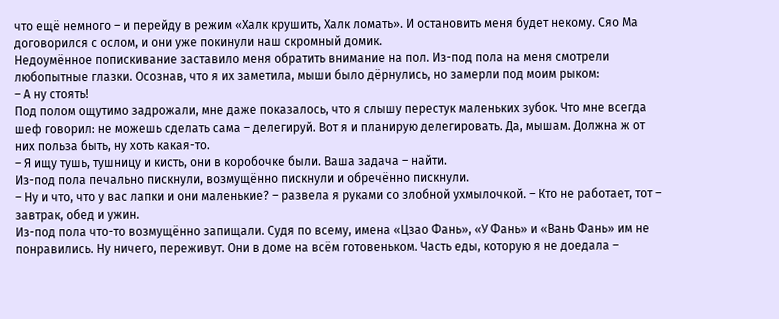что ещё немного – и перейду в режим «Халк крушить, Халк ломать». И остановить меня будет некому. Сяо Ма договорился с ослом, и они уже покинули наш скромный домик.
Недоумённое попискивание заставило меня обратить внимание на пол. Из-под пола на меня смотрели любопытные глазки. Осознав, что я их заметила, мыши было дёрнулись, но замерли под моим рыком:
– А ну стоять!
Под полом ощутимо задрожали, мне даже показалось, что я слышу перестук маленьких зубок. Что мне всегда шеф говорил: не можешь сделать сама – делегируй. Вот я и планирую делегировать. Да, мышам. Должна ж от них польза быть, ну хоть какая-то.
– Я ищу тушь, тушницу и кисть, они в коробочке были. Ваша задача – найти.
Из-под пола печально пискнули, возмущённо пискнули и обречённо пискнули.
– Ну и что, что у вас лапки и они маленькие? – развела я руками со злобной ухмылочкой. – Кто не работает, тот – завтрак, обед и ужин.
Из-под пола что-то возмущённо запищали. Судя по всему, имена «Цзао Фань», «У Фань» и «Вань Фань» им не понравились. Ну ничего, переживут. Они в доме на всём готовеньком. Часть еды, которую я не доедала –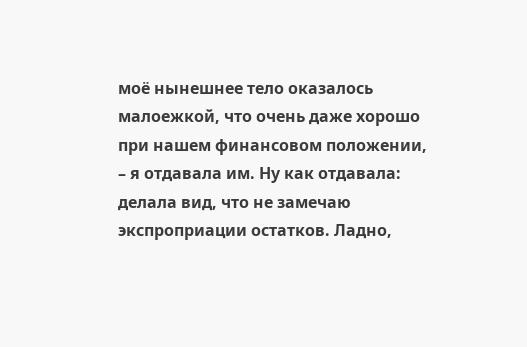моё нынешнее тело оказалось малоежкой, что очень даже хорошо при нашем финансовом положении, – я отдавала им. Ну как отдавала: делала вид, что не замечаю экспроприации остатков. Ладно,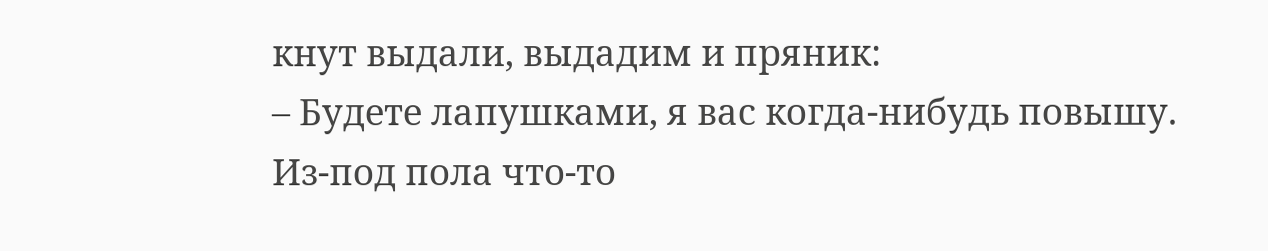кнут выдали, выдадим и пряник:
– Будете лапушками, я вас когда-нибудь повышу.
Из-под пола что-то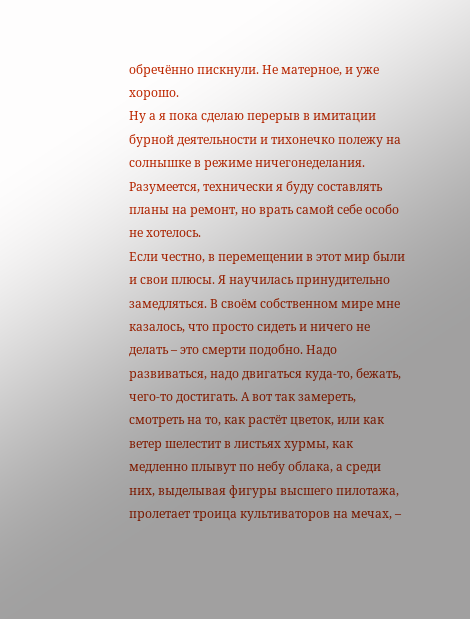обречённо пискнули. Не матерное, и уже хорошо.
Ну а я пока сделаю перерыв в имитации бурной деятельности и тихонечко полежу на солнышке в режиме ничегонеделания. Разумеется, технически я буду составлять планы на ремонт, но врать самой себе особо не хотелось.
Если честно, в перемещении в этот мир были и свои плюсы. Я научилась принудительно замедляться. В своём собственном мире мне казалось, что просто сидеть и ничего не делать – это смерти подобно. Надо развиваться, надо двигаться куда-то, бежать, чего-то достигать. А вот так замереть, смотреть на то, как растёт цветок, или как ветер шелестит в листьях хурмы, как медленно плывут по небу облака, а среди них, выделывая фигуры высшего пилотажа, пролетает троица культиваторов на мечах, –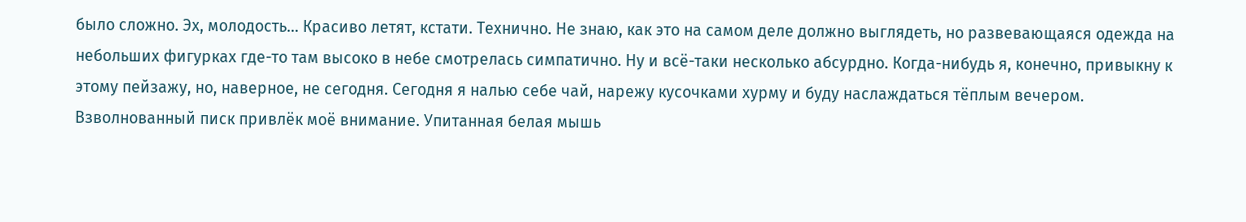было сложно. Эх, молодость… Красиво летят, кстати. Технично. Не знаю, как это на самом деле должно выглядеть, но развевающаяся одежда на небольших фигурках где-то там высоко в небе смотрелась симпатично. Ну и всё-таки несколько абсурдно. Когда-нибудь я, конечно, привыкну к этому пейзажу, но, наверное, не сегодня. Сегодня я налью себе чай, нарежу кусочками хурму и буду наслаждаться тёплым вечером.
Взволнованный писк привлёк моё внимание. Упитанная белая мышь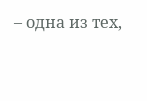– одна из тех,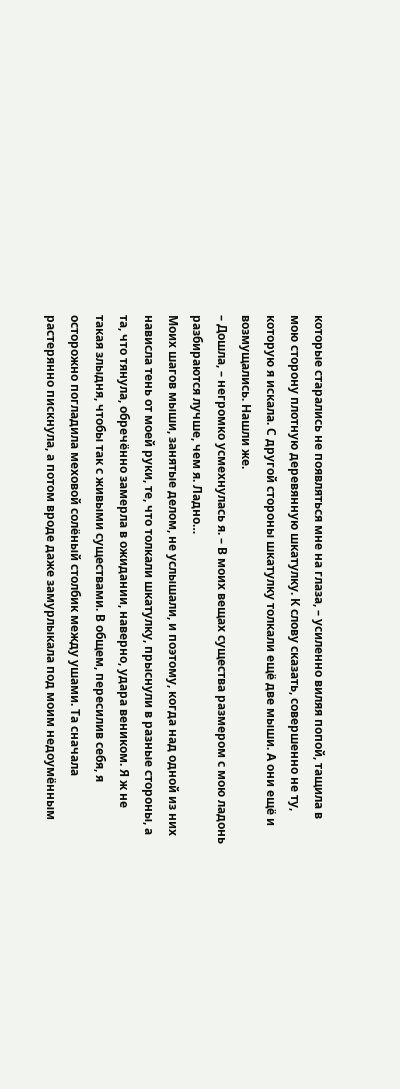которые старались не появляться мне на глаза, – усиленно виляя попой, тащила в мою сторону плотную деревянную шкатулку. К слову сказать, совершенно не ту, которую я искала. С другой стороны шкатулку толкали ещё две мыши. А они ещё и возмущались. Нашли же.
– Дошла, – негромко усмехнулась я. – В моих вещах существа размером с мою ладонь разбираются лучше, чем я. Ладно…
Моих шагов мыши, занятые делом, не услышали, и поэтому, когда над одной из них нависла тень от моей руки, те, что толкали шкатулку, прыснули в разные стороны, а та, что тянула, обречённо замерла в ожидании, наверно, удара веником. Я ж не такая злыдня, чтобы так с живыми существами. В общем, пересилив себя, я осторожно погладила меховой солёный столбик между ушами. Та сначала растерянно пискнула, а потом вроде даже замурлыкала под моим недоумённым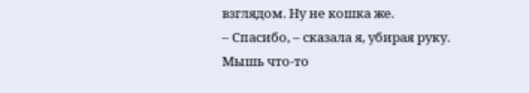взглядом. Ну не кошка же.
– Спасибо, – сказала я, убирая руку.
Мышь что-то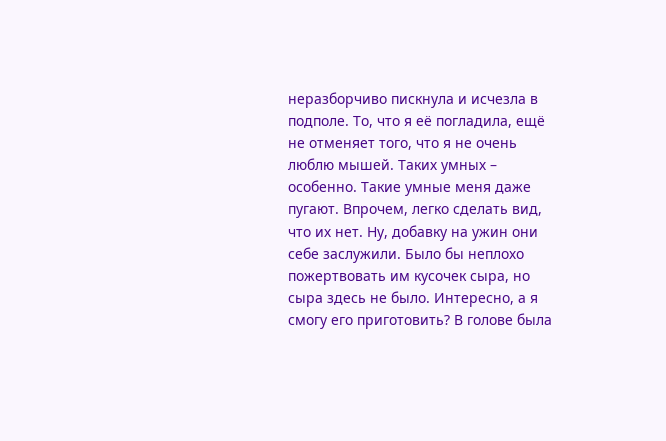неразборчиво пискнула и исчезла в подполе. То, что я её погладила, ещё не отменяет того, что я не очень люблю мышей. Таких умных – особенно. Такие умные меня даже пугают. Впрочем, легко сделать вид, что их нет. Ну, добавку на ужин они себе заслужили. Было бы неплохо пожертвовать им кусочек сыра, но сыра здесь не было. Интересно, а я смогу его приготовить? В голове была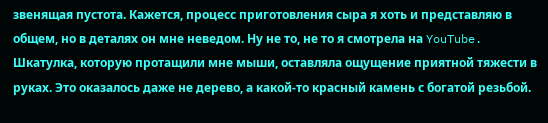звенящая пустота. Кажется, процесс приготовления сыра я хоть и представляю в общем, но в деталях он мне неведом. Ну не то, не то я смотрела на YouTube.
Шкатулка, которую протащили мне мыши, оставляла ощущение приятной тяжести в руках. Это оказалось даже не дерево, а какой-то красный камень с богатой резьбой.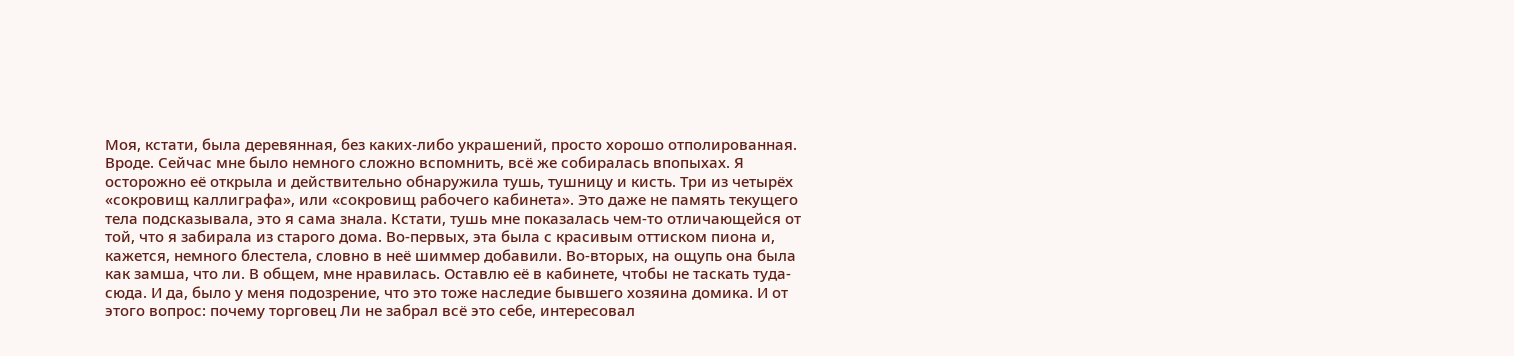Моя, кстати, была деревянная, без каких-либо украшений, просто хорошо отполированная. Вроде. Сейчас мне было немного сложно вспомнить, всё же собиралась впопыхах. Я осторожно её открыла и действительно обнаружила тушь, тушницу и кисть. Три из четырёх «сокровищ каллиграфа», или «сокровищ рабочего кабинета». Это даже не память текущего тела подсказывала, это я сама знала. Кстати, тушь мне показалась чем-то отличающейся от той, что я забирала из старого дома. Во-первых, эта была с красивым оттиском пиона и, кажется, немного блестела, словно в неё шиммер добавили. Во-вторых, на ощупь она была как замша, что ли. В общем, мне нравилась. Оставлю её в кабинете, чтобы не таскать туда-сюда. И да, было у меня подозрение, что это тоже наследие бывшего хозяина домика. И от этого вопрос: почему торговец Ли не забрал всё это себе, интересовал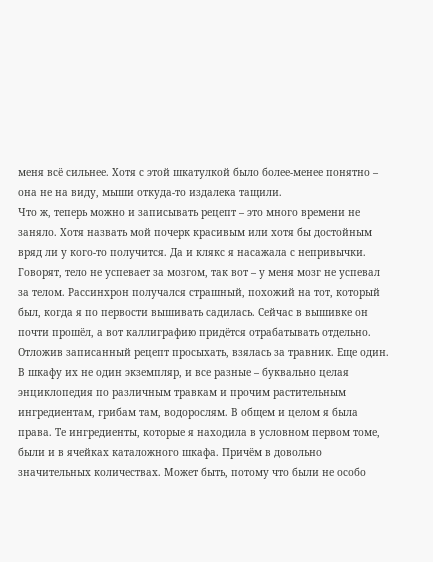меня всё сильнее. Хотя с этой шкатулкой было более-менее понятно – она не на виду, мыши откуда-то издалека тащили.
Что ж, теперь можно и записывать рецепт – это много времени не заняло. Хотя назвать мой почерк красивым или хотя бы достойным вряд ли у кого-то получится. Да и клякс я насажала с непривычки. Говорят, тело не успевает за мозгом, так вот – у меня мозг не успевал за телом. Рассинхрон получался страшный, похожий на тот, который был, когда я по первости вышивать садилась. Сейчас в вышивке он почти прошёл, а вот каллиграфию придётся отрабатывать отдельно.
Отложив записанный рецепт просыхать, взялась за травник. Еще один. В шкафу их не один экземпляр, и все разные – буквально целая энциклопедия по различным травкам и прочим растительным ингредиентам, грибам там, водорослям. В общем и целом я была права. Те ингредиенты, которые я находила в условном первом томе, были и в ячейках каталожного шкафа. Причём в довольно значительных количествах. Может быть, потому что были не особо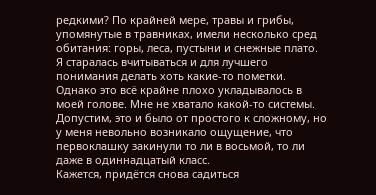редкими? По крайней мере, травы и грибы, упомянутые в травниках, имели несколько сред обитания: горы, леса, пустыни и снежные плато. Я старалась вчитываться и для лучшего понимания делать хоть какие-то пометки. Однако это всё крайне плохо укладывалось в моей голове. Мне не хватало какой-то системы. Допустим, это и было от простого к сложному, но у меня невольно возникало ощущение, что первоклашку закинули то ли в восьмой, то ли даже в одиннадцатый класс.
Кажется, придётся снова садиться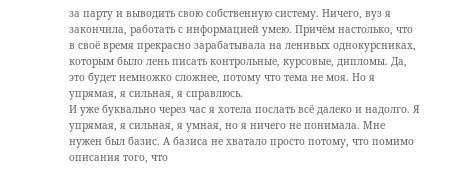за парту и выводить свою собственную систему. Ничего, вуз я закончила, работать с информацией умею. Причём настолько, что в своё время прекрасно зарабатывала на ленивых однокурсниках, которым было лень писать контрольные, курсовые, дипломы. Да, это будет немножко сложнее, потому что тема не моя. Но я упрямая, я сильная, я справлюсь.
И уже буквально через час я хотела послать всё далеко и надолго. Я упрямая, я сильная, я умная, но я ничего не понимала. Мне нужен был базис. А базиса не хватало просто потому, что помимо описания того, что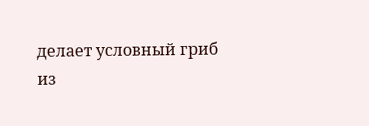делает условный гриб из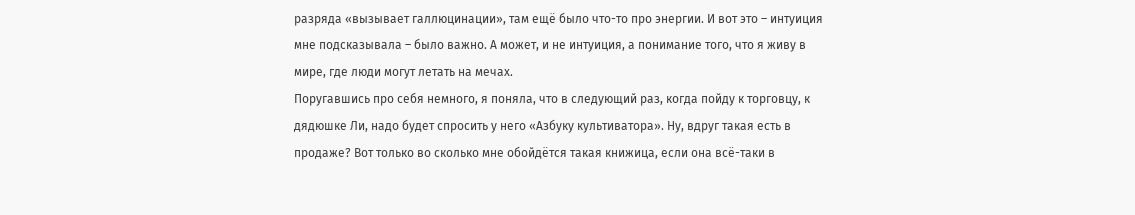разряда «вызывает галлюцинации», там ещё было что-то про энергии. И вот это – интуиция мне подсказывала – было важно. А может, и не интуиция, а понимание того, что я живу в мире, где люди могут летать на мечах.
Поругавшись про себя немного, я поняла, что в следующий раз, когда пойду к торговцу, к дядюшке Ли, надо будет спросить у него «Азбуку культиватора». Ну, вдруг такая есть в продаже? Вот только во сколько мне обойдётся такая книжица, если она всё-таки в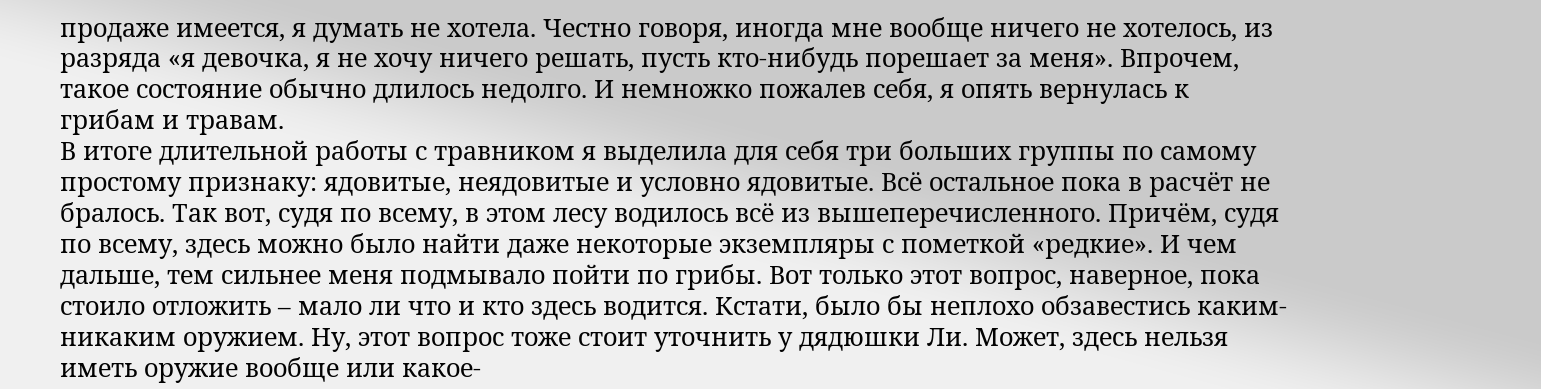продаже имеется, я думать не хотела. Честно говоря, иногда мне вообще ничего не хотелось, из разряда «я девочка, я не хочу ничего решать, пусть кто-нибудь порешает за меня». Впрочем, такое состояние обычно длилось недолго. И немножко пожалев себя, я опять вернулась к грибам и травам.
В итоге длительной работы с травником я выделила для себя три больших группы по самому простому признаку: ядовитые, неядовитые и условно ядовитые. Всё остальное пока в расчёт не бралось. Так вот, судя по всему, в этом лесу водилось всё из вышеперечисленного. Причём, судя по всему, здесь можно было найти даже некоторые экземпляры с пометкой «редкие». И чем дальше, тем сильнее меня подмывало пойти по грибы. Вот только этот вопрос, наверное, пока стоило отложить – мало ли что и кто здесь водится. Кстати, было бы неплохо обзавестись каким-никаким оружием. Ну, этот вопрос тоже стоит уточнить у дядюшки Ли. Может, здесь нельзя иметь оружие вообще или какое-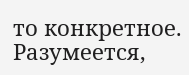то конкретное. Разумеется,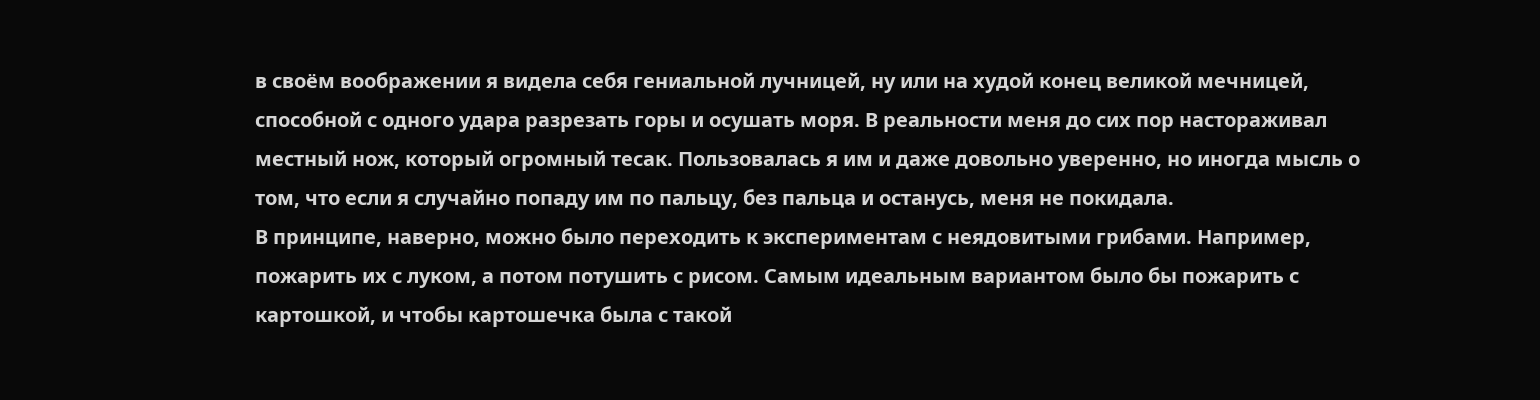в своём воображении я видела себя гениальной лучницей, ну или на худой конец великой мечницей, способной с одного удара разрезать горы и осушать моря. В реальности меня до сих пор настораживал местный нож, который огромный тесак. Пользовалась я им и даже довольно уверенно, но иногда мысль о том, что если я случайно попаду им по пальцу, без пальца и останусь, меня не покидала.
В принципе, наверно, можно было переходить к экспериментам с неядовитыми грибами. Например, пожарить их с луком, а потом потушить с рисом. Самым идеальным вариантом было бы пожарить с картошкой, и чтобы картошечка была с такой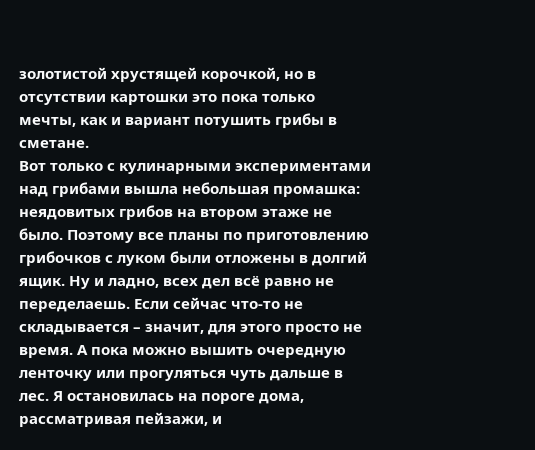золотистой хрустящей корочкой, но в отсутствии картошки это пока только мечты, как и вариант потушить грибы в сметане.
Вот только с кулинарными экспериментами над грибами вышла небольшая промашка: неядовитых грибов на втором этаже не было. Поэтому все планы по приготовлению грибочков с луком были отложены в долгий ящик. Ну и ладно, всех дел всё равно не переделаешь. Если сейчас что-то не складывается – значит, для этого просто не время. А пока можно вышить очередную ленточку или прогуляться чуть дальше в лес. Я остановилась на пороге дома, рассматривая пейзажи, и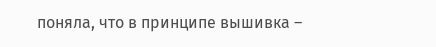поняла, что в принципе вышивка –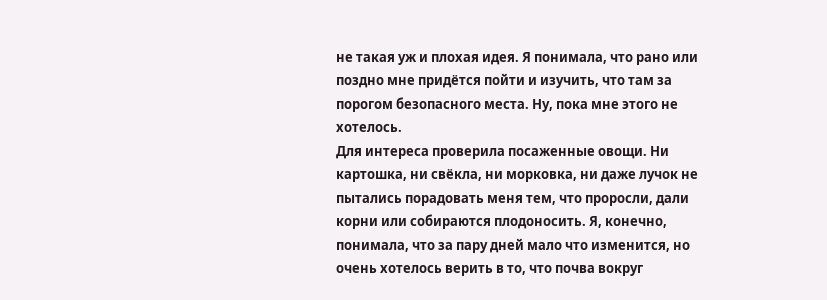не такая уж и плохая идея. Я понимала, что рано или поздно мне придётся пойти и изучить, что там за порогом безопасного места. Ну, пока мне этого не хотелось.
Для интереса проверила посаженные овощи. Ни картошка, ни свёкла, ни морковка, ни даже лучок не пытались порадовать меня тем, что проросли, дали корни или собираются плодоносить. Я, конечно, понимала, что за пару дней мало что изменится, но очень хотелось верить в то, что почва вокруг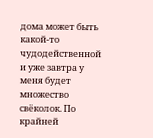дома может быть какой-то чудодейственной и уже завтра у меня будет множество свёколок. По крайней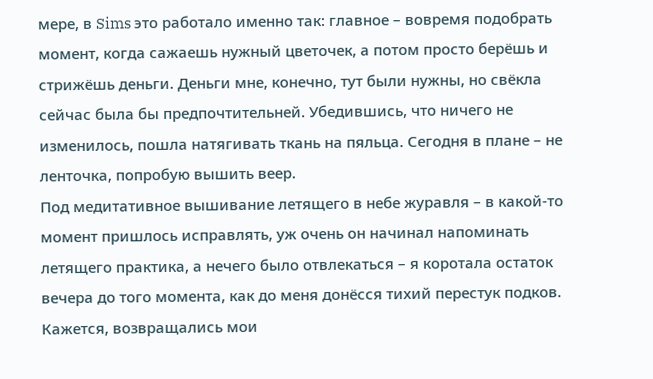мере, в Sims это работало именно так: главное – вовремя подобрать момент, когда сажаешь нужный цветочек, а потом просто берёшь и стрижёшь деньги. Деньги мне, конечно, тут были нужны, но свёкла сейчас была бы предпочтительней. Убедившись, что ничего не изменилось, пошла натягивать ткань на пяльца. Сегодня в плане – не ленточка, попробую вышить веер.
Под медитативное вышивание летящего в небе журавля – в какой-то момент пришлось исправлять, уж очень он начинал напоминать летящего практика, а нечего было отвлекаться – я коротала остаток вечера до того момента, как до меня донёсся тихий перестук подков. Кажется, возвращались мои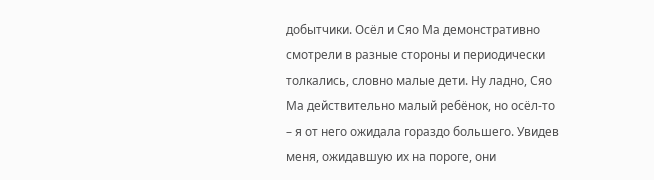добытчики. Осёл и Сяо Ма демонстративно смотрели в разные стороны и периодически толкались, словно малые дети. Ну ладно, Сяо Ма действительно малый ребёнок, но осёл-то – я от него ожидала гораздо большего. Увидев меня, ожидавшую их на пороге, они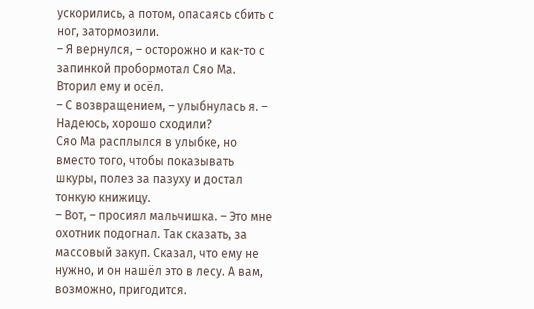ускорились, а потом, опасаясь сбить с ног, затормозили.
– Я вернулся, – осторожно и как-то с запинкой пробормотал Сяо Ма. Вторил ему и осёл.
– С возвращением, – улыбнулась я. – Надеюсь, хорошо сходили?
Сяо Ма расплылся в улыбке, но вместо того, чтобы показывать шкуры, полез за пазуху и достал тонкую книжицу.
– Вот, – просиял мальчишка. – Это мне охотник подогнал. Так сказать, за массовый закуп. Сказал, что ему не нужно, и он нашёл это в лесу. А вам, возможно, пригодится.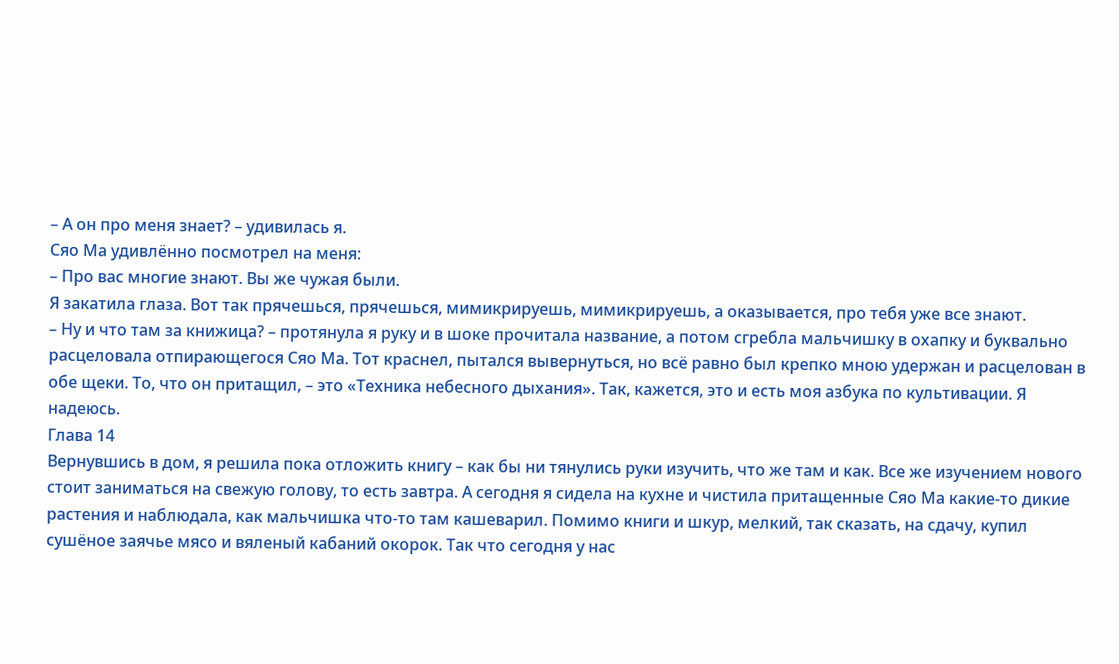– А он про меня знает? – удивилась я.
Сяо Ма удивлённо посмотрел на меня:
– Про вас многие знают. Вы же чужая были.
Я закатила глаза. Вот так прячешься, прячешься, мимикрируешь, мимикрируешь, а оказывается, про тебя уже все знают.
– Ну и что там за книжица? – протянула я руку и в шоке прочитала название, а потом сгребла мальчишку в охапку и буквально расцеловала отпирающегося Сяо Ма. Тот краснел, пытался вывернуться, но всё равно был крепко мною удержан и расцелован в обе щеки. То, что он притащил, – это «Техника небесного дыхания». Так, кажется, это и есть моя азбука по культивации. Я надеюсь.
Глава 14
Вернувшись в дом, я решила пока отложить книгу – как бы ни тянулись руки изучить, что же там и как. Все же изучением нового стоит заниматься на свежую голову, то есть завтра. А сегодня я сидела на кухне и чистила притащенные Сяо Ма какие-то дикие растения и наблюдала, как мальчишка что-то там кашеварил. Помимо книги и шкур, мелкий, так сказать, на сдачу, купил сушёное заячье мясо и вяленый кабаний окорок. Так что сегодня у нас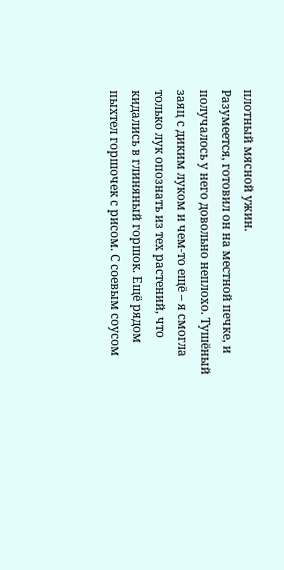плотный мясной ужин.
Разумеется, готовил он на местной печке, и получалось у него довольно неплохо. Тушёный заяц с диким луком и чем-то ещё – я смогла только лук опознать из тех растений, что кидались в глиняный горшок. Ещё рядом пыхтел горшочек с рисом. С соевым соусом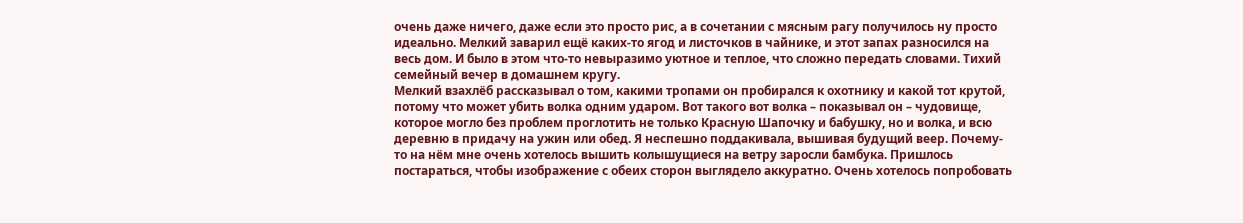очень даже ничего, даже если это просто рис, а в сочетании с мясным рагу получилось ну просто идеально. Мелкий заварил ещё каких-то ягод и листочков в чайнике, и этот запах разносился на весь дом. И было в этом что-то невыразимо уютное и теплое, что сложно передать словами. Тихий семейный вечер в домашнем кругу.
Мелкий взахлёб рассказывал о том, какими тропами он пробирался к охотнику и какой тот крутой, потому что может убить волка одним ударом. Вот такого вот волка – показывал он – чудовище, которое могло без проблем проглотить не только Красную Шапочку и бабушку, но и волка, и всю деревню в придачу на ужин или обед. Я неспешно поддакивала, вышивая будущий веер. Почему-то на нём мне очень хотелось вышить колышущиеся на ветру заросли бамбука. Пришлось постараться, чтобы изображение с обеих сторон выглядело аккуратно. Очень хотелось попробовать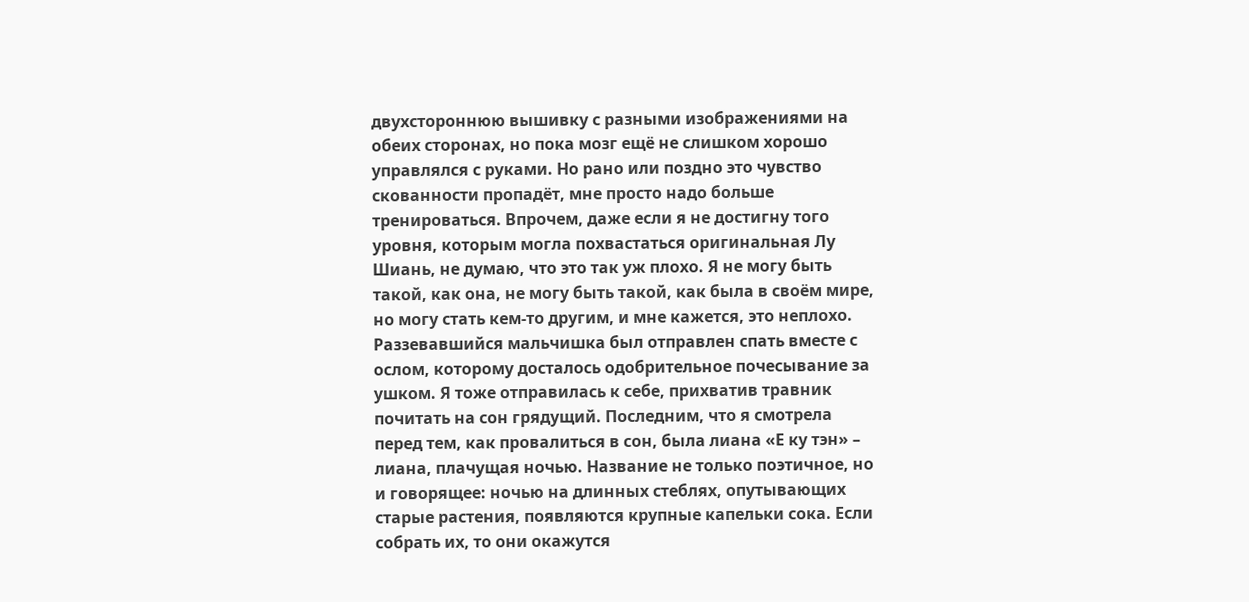двухстороннюю вышивку с разными изображениями на обеих сторонах, но пока мозг ещё не слишком хорошо управлялся с руками. Но рано или поздно это чувство скованности пропадёт, мне просто надо больше тренироваться. Впрочем, даже если я не достигну того уровня, которым могла похвастаться оригинальная Лу Шиань, не думаю, что это так уж плохо. Я не могу быть такой, как она, не могу быть такой, как была в своём мире, но могу стать кем-то другим, и мне кажется, это неплохо.
Раззевавшийся мальчишка был отправлен спать вместе с ослом, которому досталось одобрительное почесывание за ушком. Я тоже отправилась к себе, прихватив травник почитать на сон грядущий. Последним, что я смотрела перед тем, как провалиться в сон, была лиана «Е ку тэн» – лиана, плачущая ночью. Название не только поэтичное, но и говорящее: ночью на длинных стеблях, опутывающих старые растения, появляются крупные капельки сока. Если собрать их, то они окажутся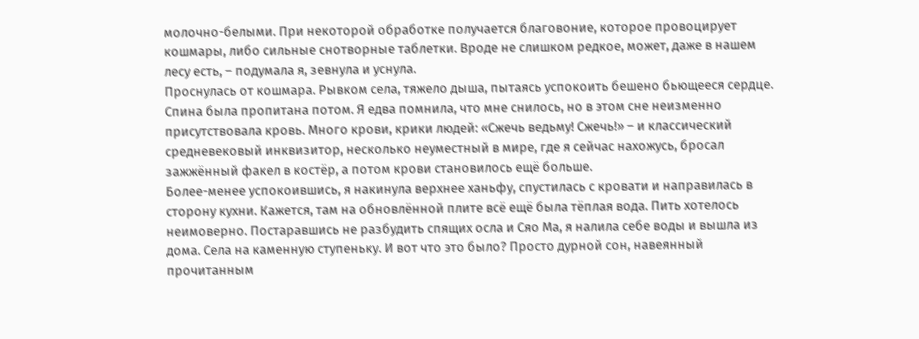молочно-белыми. При некоторой обработке получается благовоние, которое провоцирует кошмары, либо сильные снотворные таблетки. Вроде не слишком редкое, может, даже в нашем лесу есть, – подумала я, зевнула и уснула.
Проснулась от кошмара. Рывком села, тяжело дыша, пытаясь успокоить бешено бьющееся сердце. Спина была пропитана потом. Я едва помнила, что мне снилось, но в этом сне неизменно присутствовала кровь. Много крови, крики людей: «Сжечь ведьму! Сжечь!» – и классический средневековый инквизитор, несколько неуместный в мире, где я сейчас нахожусь, бросал зажжённый факел в костёр, а потом крови становилось ещё больше.
Более-менее успокоившись, я накинула верхнее ханьфу, спустилась с кровати и направилась в сторону кухни. Кажется, там на обновлённой плите всё ещё была тёплая вода. Пить хотелось неимоверно. Постаравшись не разбудить спящих осла и Сяо Ма, я налила себе воды и вышла из дома. Села на каменную ступеньку. И вот что это было? Просто дурной сон, навеянный прочитанным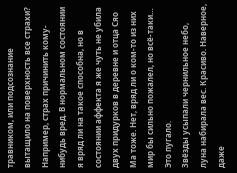травником, или подсознание вытащило на поверхность все страхи? Например, страх причинить кому-нибудь вред. В нормальном состоянии я вряд ли на такое способна, но в состоянии аффекта я же чуть не убила двух придурков в деревне и отца Сяо Ма тоже. Нет, вряд ли о ком-то из них мир бы сильно пожалел, но всё-таки… Это пугало.
Звёзды усыпали чернильное небо, луна набирала вес. Красиво. Наверное, даже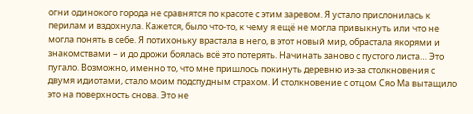огни одинокого города не сравнятся по красоте с этим заревом. Я устало прислонилась к перилам и вздохнула. Кажется, было что-то, к чему я ещё не могла привыкнуть или что не могла понять в себе. Я потихоньку врастала в него, в этот новый мир, обрастала якорями и знакомствами – и до дрожи боялась всё это потерять. Начинать заново с пустого листа… Это пугало. Возможно, именно то, что мне пришлось покинуть деревню из-за столкновения с двумя идиотами, стало моим подспудным страхом. И столкновение с отцом Сяо Ма вытащило это на поверхность снова. Это не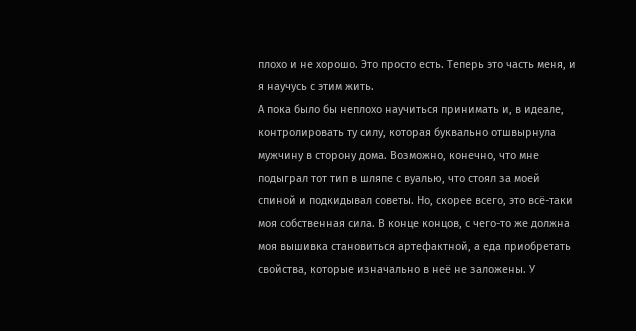плохо и не хорошо. Это просто есть. Теперь это часть меня, и я научусь с этим жить.
А пока было бы неплохо научиться принимать и, в идеале, контролировать ту силу, которая буквально отшвырнула мужчину в сторону дома. Возможно, конечно, что мне подыграл тот тип в шляпе с вуалью, что стоял за моей спиной и подкидывал советы. Но, скорее всего, это всё-таки моя собственная сила. В конце концов, с чего-то же должна моя вышивка становиться артефактной, а еда приобретать свойства, которые изначально в неё не заложены. У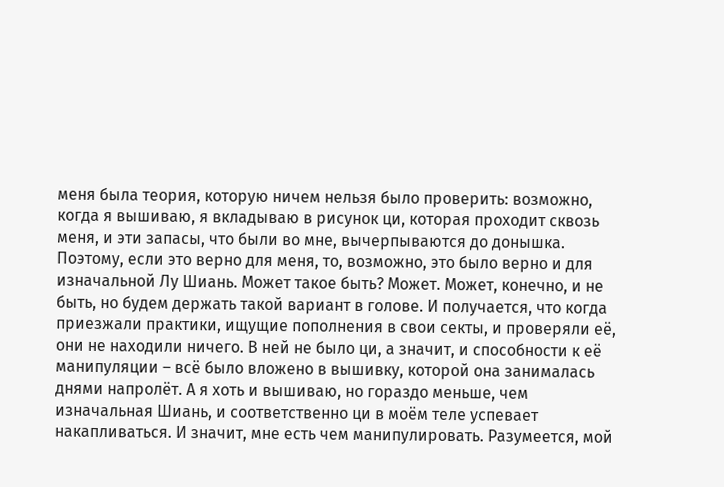меня была теория, которую ничем нельзя было проверить: возможно, когда я вышиваю, я вкладываю в рисунок ци, которая проходит сквозь меня, и эти запасы, что были во мне, вычерпываются до донышка. Поэтому, если это верно для меня, то, возможно, это было верно и для изначальной Лу Шиань. Может такое быть? Может. Может, конечно, и не быть, но будем держать такой вариант в голове. И получается, что когда приезжали практики, ищущие пополнения в свои секты, и проверяли её, они не находили ничего. В ней не было ци, а значит, и способности к её манипуляции – всё было вложено в вышивку, которой она занималась днями напролёт. А я хоть и вышиваю, но гораздо меньше, чем изначальная Шиань, и соответственно ци в моём теле успевает накапливаться. И значит, мне есть чем манипулировать. Разумеется, мой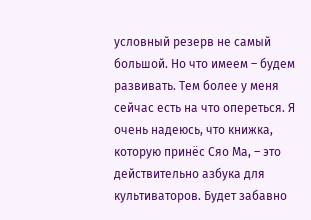условный резерв не самый большой. Но что имеем – будем развивать. Тем более у меня сейчас есть на что опереться. Я очень надеюсь, что книжка, которую принёс Сяо Ма, – это действительно азбука для культиваторов. Будет забавно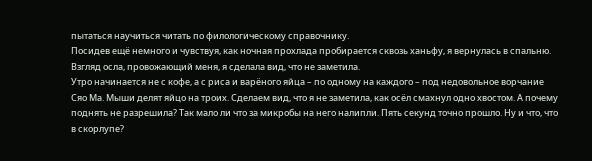пытаться научиться читать по филологическому справочнику.
Посидев ещё немного и чувствуя, как ночная прохлада пробирается сквозь ханьфу, я вернулась в спальню. Взгляд осла, провожающий меня, я сделала вид, что не заметила.
Утро начинается не с кофе, а с риса и варёного яйца – по одному на каждого – под недовольное ворчание Сяо Ма. Мыши делят яйцо на троих. Сделаем вид, что я не заметила, как осёл смахнул одно хвостом. А почему поднять не разрешила? Так мало ли что за микробы на него налипли. Пять секунд точно прошло. Ну и что, что в скорлупе?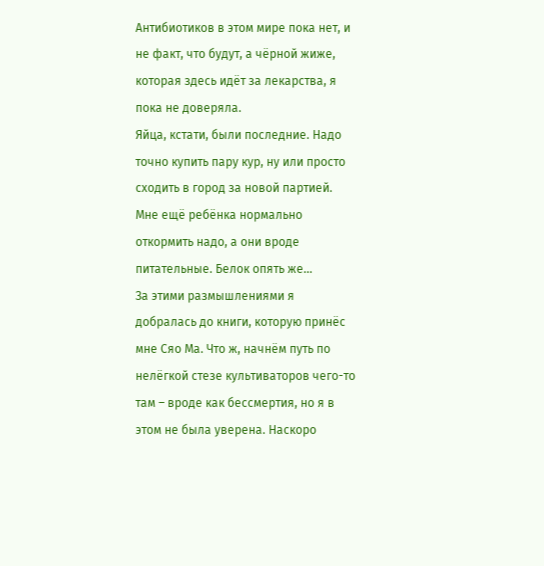Антибиотиков в этом мире пока нет, и не факт, что будут, а чёрной жиже, которая здесь идёт за лекарства, я пока не доверяла.
Яйца, кстати, были последние. Надо точно купить пару кур, ну или просто сходить в город за новой партией. Мне ещё ребёнка нормально откормить надо, а они вроде питательные. Белок опять же…
За этими размышлениями я добралась до книги, которую принёс мне Сяо Ма. Что ж, начнём путь по нелёгкой стезе культиваторов чего-то там – вроде как бессмертия, но я в этом не была уверена. Наскоро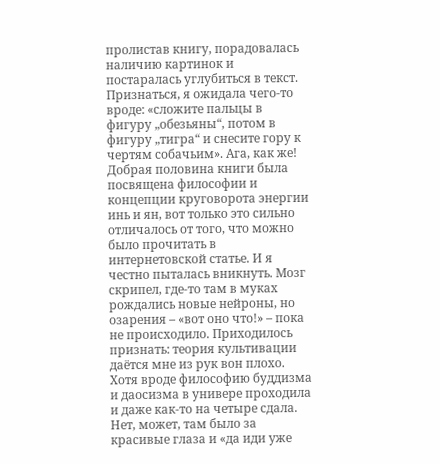пролистав книгу, порадовалась наличию картинок и постаралась углубиться в текст. Признаться, я ожидала чего-то вроде: «сложите пальцы в фигуру „обезьяны“, потом в фигуру „тигра“ и снесите гору к чертям собачьим». Ага, как же! Добрая половина книги была посвящена философии и концепции круговорота энергии инь и ян, вот только это сильно отличалось от того, что можно было прочитать в интернетовской статье. И я честно пыталась вникнуть. Мозг скрипел, где-то там в муках рождались новые нейроны, но озарения – «вот оно что!» – пока не происходило. Приходилось признать: теория культивации даётся мне из рук вон плохо. Хотя вроде философию буддизма и даосизма в универе проходила и даже как-то на четыре сдала. Нет, может, там было за красивые глаза и «да иди уже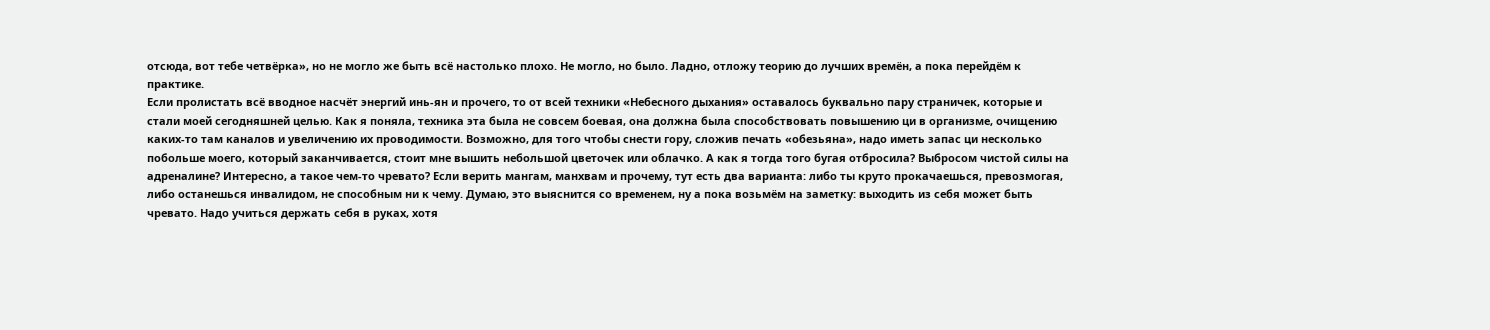отсюда, вот тебе четвёрка», но не могло же быть всё настолько плохо. Не могло, но было. Ладно, отложу теорию до лучших времён, а пока перейдём к практике.
Если пролистать всё вводное насчёт энергий инь-ян и прочего, то от всей техники «Небесного дыхания» оставалось буквально пару страничек, которые и стали моей сегодняшней целью. Как я поняла, техника эта была не совсем боевая, она должна была способствовать повышению ци в организме, очищению каких-то там каналов и увеличению их проводимости. Возможно, для того чтобы снести гору, сложив печать «обезьяна», надо иметь запас ци несколько побольше моего, который заканчивается, стоит мне вышить небольшой цветочек или облачко. А как я тогда того бугая отбросила? Выбросом чистой силы на адреналине? Интересно, а такое чем-то чревато? Если верить мангам, манхвам и прочему, тут есть два варианта: либо ты круто прокачаешься, превозмогая, либо останешься инвалидом, не способным ни к чему. Думаю, это выяснится со временем, ну а пока возьмём на заметку: выходить из себя может быть чревато. Надо учиться держать себя в руках, хотя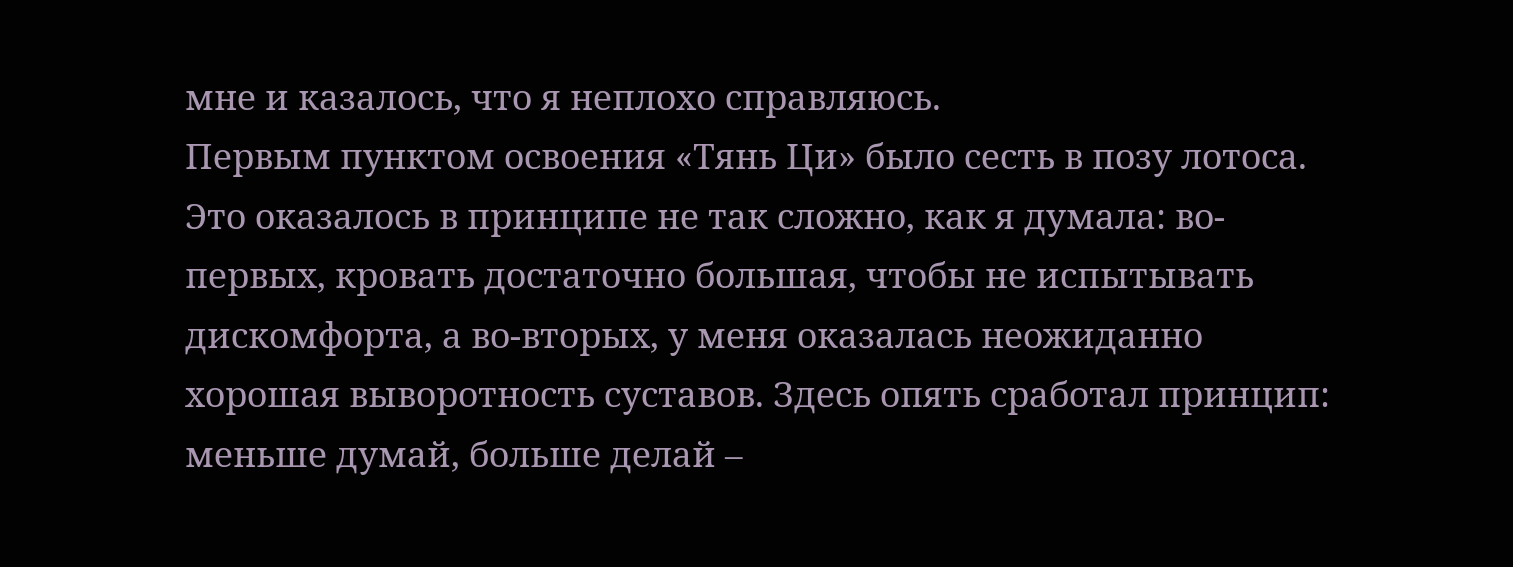мне и казалось, что я неплохо справляюсь.
Первым пунктом освоения «Тянь Ци» было сесть в позу лотоса. Это оказалось в принципе не так сложно, как я думала: во-первых, кровать достаточно большая, чтобы не испытывать дискомфорта, а во-вторых, у меня оказалась неожиданно хорошая выворотность суставов. Здесь опять сработал принцип: меньше думай, больше делай –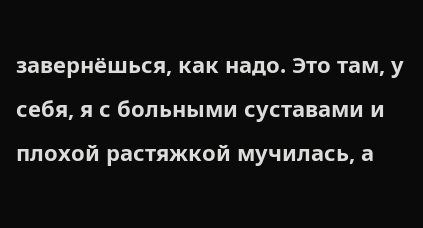завернёшься, как надо. Это там, у себя, я с больными суставами и плохой растяжкой мучилась, а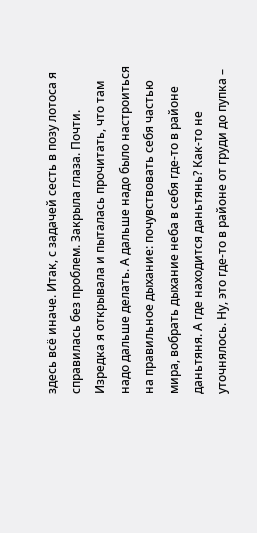здесь всё иначе. Итак, с задачей сесть в позу лотоса я справилась без проблем. Закрыла глаза. Почти. Изредка я открывала и пыталась прочитать, что там надо дальше делать. А дальше надо было настроиться на правильное дыхание: почувствовать себя частью мира, вобрать дыхание неба в себя где-то в районе даньтяня. А где находится даньтянь? Как-то не уточнялось. Ну, это где-то в районе от груди до пупка –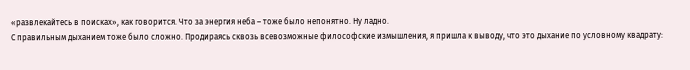«развлекайтесь в поисках», как говорится. Что за энергия неба – тоже было непонятно. Ну ладно.
С правильным дыханием тоже было сложно. Продираясь сквозь всевозможные философские измышления, я пришла к выводу, что это дыхание по условному квадрату: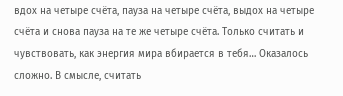вдох на четыре счёта, пауза на четыре счёта, выдох на четыре счёта и снова пауза на те же четыре счёта. Только считать и чувствовать, как энергия мира вбирается в тебя… Оказалось сложно. В смысле, считать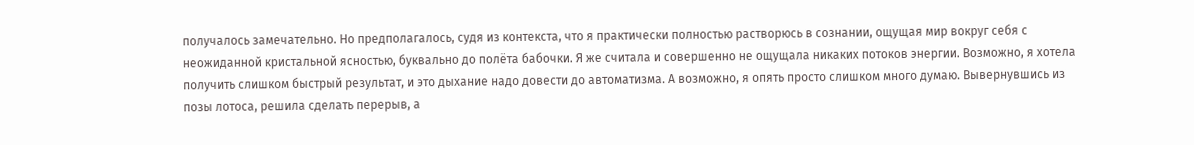получалось замечательно. Но предполагалось, судя из контекста, что я практически полностью растворюсь в сознании, ощущая мир вокруг себя с неожиданной кристальной ясностью, буквально до полёта бабочки. Я же считала и совершенно не ощущала никаких потоков энергии. Возможно, я хотела получить слишком быстрый результат, и это дыхание надо довести до автоматизма. А возможно, я опять просто слишком много думаю. Вывернувшись из позы лотоса, решила сделать перерыв, а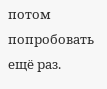потом попробовать ещё раз.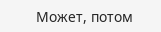Может, потом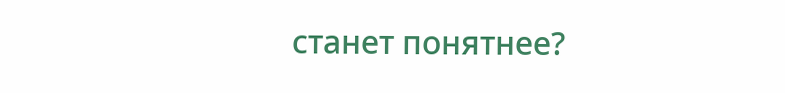станет понятнее?